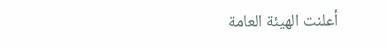أعلنت الهيئة العامة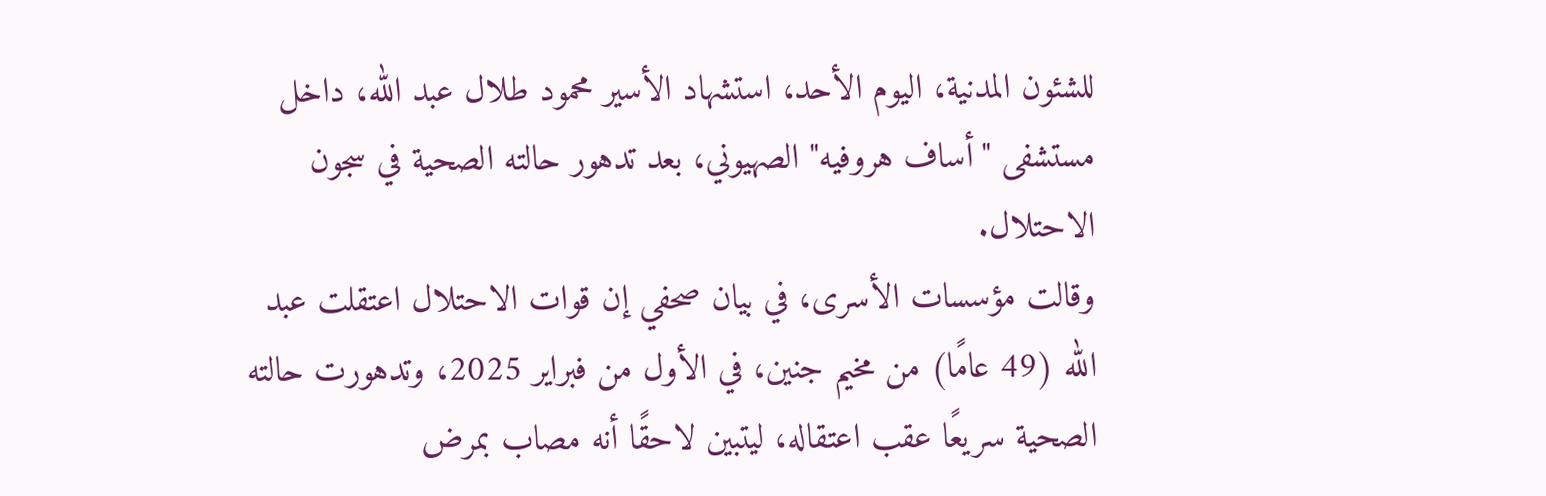للشئون المدنية، اليوم الأحد، استشهاد الأسير محمود طلال عبد الله، داخل مستشفى "أساف هروفيه" الصهيوني، بعد تدهور حالته الصحية في سجون الاحتلال.
وقالت مؤسسات الأسرى، في بيان صحفي إن قوات الاحتلال اعتقلت عبد الله (49 عامًا) من مخيم جنين، في الأول من فبراير 2025، وتدهورت حالته الصحية سريعًا عقب اعتقاله، ليتبين لاحقًا أنه مصاب بمرض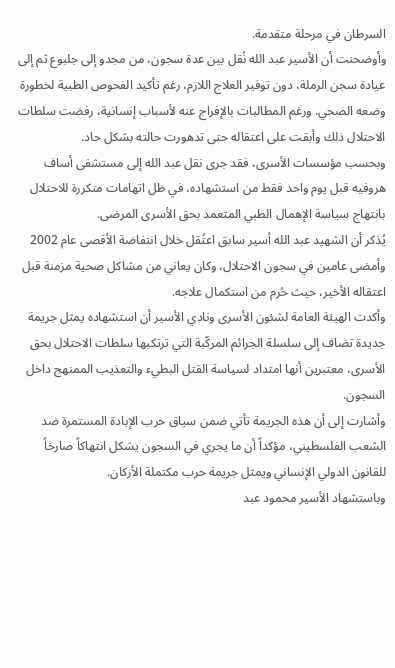السرطان في مرحلة متقدمة.
وأوضحنت أن الأسير عبد الله نُقل بين عدة سجون، من مجدو إلى جلبوع ثم إلى عيادة سجن الرملة، دون توفير العلاج اللازم، رغم تأكيد الفحوص الطبية لخطورة وضعه الصحي. ورغم المطالبات بالإفراج عنه لأسباب إنسانية، رفضت سلطات الاحتلال ذلك وأبقت على اعتقاله حتى تدهورت حالته بشكل حاد.
وبحسب مؤسسات الأسرى، فقد جرى نقل عبد الله إلى مستشفى أساف هروفيه قبل يوم واحد فقط من استشهاده، في ظل اتهامات متكررة للاحتلال بانتهاج سياسة الإهمال الطبي المتعمد بحق الأسرى المرضى.
يُذكر أن الشهيد عبد الله أسير سابق اعتُقل خلال انتفاضة الأقصى عام 2002 وأمضى عامين في سجون الاحتلال، وكان يعاني من مشاكل صحية مزمنة قبل اعتقاله الأخير، حيث حُرم من استكمال علاجه.
وأكدت الهيئة العامة لشئون الأسرى ونادي الأسير أن استشهاده يمثل جريمة جديدة تضاف إلى سلسلة الجرائم المركّبة التي ترتكبها سلطات الاحتلال بحق الأسرى، معتبرين أنها امتداد لسياسة القتل البطيء والتعذيب الممنهج داخل السجون.
وأشارت إلى أن هذه الجريمة تأتي ضمن سياق حرب الإبادة المستمرة ضد الشعب الفلسطيني، مؤكداً أن ما يجري في السجون يشكل انتهاكاً صارخاً للقانون الدولي الإنساني ويمثل جريمة حرب مكتملة الأركان.
وباستشهاد الأسير محمود عبد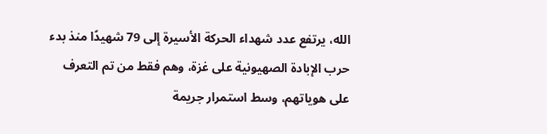الله، يرتفع عدد شهداء الحركة الأسيرة إلى 79 شهيدًا منذ بدء حرب الإبادة الصهيونية على غزة، وهم فقط من تم التعرف على هوياتهم، وسط استمرار جريمة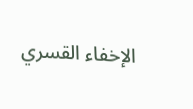الإخفاء القسري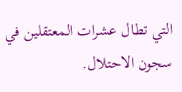التي تطال عشرات المعتقلين في سجون الاحتلال.